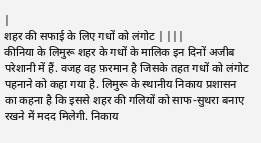|
शहर की सफाई के लिए गधों को लंगोट | |||
कीनिया के लिमुरू शहर के गधों के मालिक इन दिनों अजीब परेशानी में हैं. वजह वह फ़रमान है जिसके तहत गधों को लंगोट पहनाने को कहा गया है. लिमुरू के स्थानीय निकाय प्रशासन का कहना है कि इससे शहर की गलियों को साफ-सुथरा बनाए रखने में मदद मिलेगी. निकाय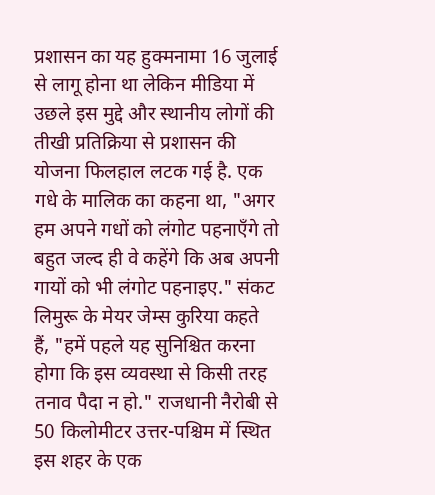प्रशासन का यह हुक्मनामा 16 जुलाई से लागू होना था लेकिन मीडिया में उछले इस मुद्दे और स्थानीय लोगों की तीखी प्रतिक्रिया से प्रशासन की योजना फिलहाल लटक गई है. एक गधे के मालिक का कहना था, "अगर हम अपने गधों को लंगोट पहनाएँगे तो बहुत जल्द ही वे कहेंगे कि अब अपनी गायों को भी लंगोट पहनाइए." संकट लिमुरू के मेयर जेम्स कुरिया कहते हैं, "हमें पहले यह सुनिश्चित करना होगा कि इस व्यवस्था से किसी तरह तनाव पैदा न हो." राजधानी नैरोबी से 50 किलोमीटर उत्तर-पश्चिम में स्थित इस शहर के एक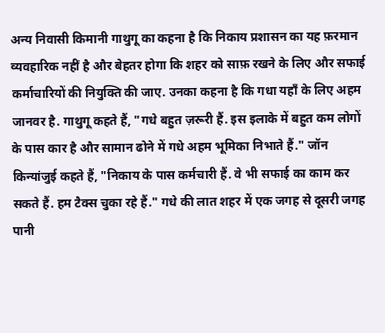अन्य निवासी किमानी गाथुगू का कहना है कि निकाय प्रशासन का यह फ़रमान व्यवहारिक नहीं है और बेहतर होगा कि शहर को साफ़ रखने के लिए और सफाई कर्माचारियों की नियुक्ति की जाए. उनका कहना है कि गधा यहाँ के लिए अहम जानवर है. गाथुगू कहते हैं, "गधे बहुत ज़रूरी हैं. इस इलाके में बहुत कम लोगों के पास कार है और सामान ढोने में गधे अहम भूमिका निभाते हैं." जॉन किन्यांजुई कहते हैं, "निकाय के पास कर्मचारी हैं. वे भी सफाई का काम कर सकते हैं. हम टैक्स चुका रहे हैं." गधे की लात शहर में एक जगह से दूसरी जगह पानी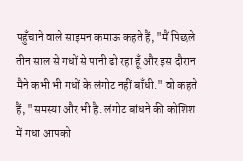पहुँचाने वाले साइमन कमाऊ कहते हैं, "मैं पिछले तीन साल से गधों से पानी ढो रहा हूँ और इस दौरान मैने कभी भी गधों के लंगोट नहीं बाँधी." वो कहते हैं, "समस्या और भी है. लंगोट बांधने की कोशिश में गधा आपको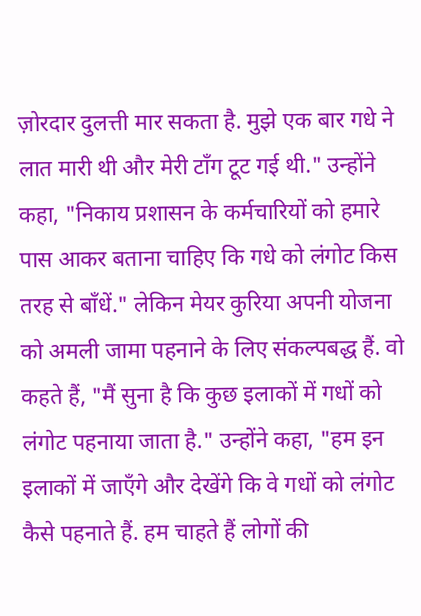ज़ोरदार दुलत्ती मार सकता है. मुझे एक बार गधे ने लात मारी थी और मेरी टाँग टूट गई थी." उन्होंने कहा, "निकाय प्रशासन के कर्मचारियों को हमारे पास आकर बताना चाहिए कि गधे को लंगोट किस तरह से बाँधें." लेकिन मेयर कुरिया अपनी योजना को अमली जामा पहनाने के लिए संकल्पबद्ध हैं. वो कहते हैं, "मैं सुना है कि कुछ इलाकों में गधों को लंगोट पहनाया जाता है." उन्होंने कहा, "हम इन इलाकों में जाएँगे और देखेंगे कि वे गधों को लंगोट कैसे पहनाते हैं. हम चाहते हैं लोगों की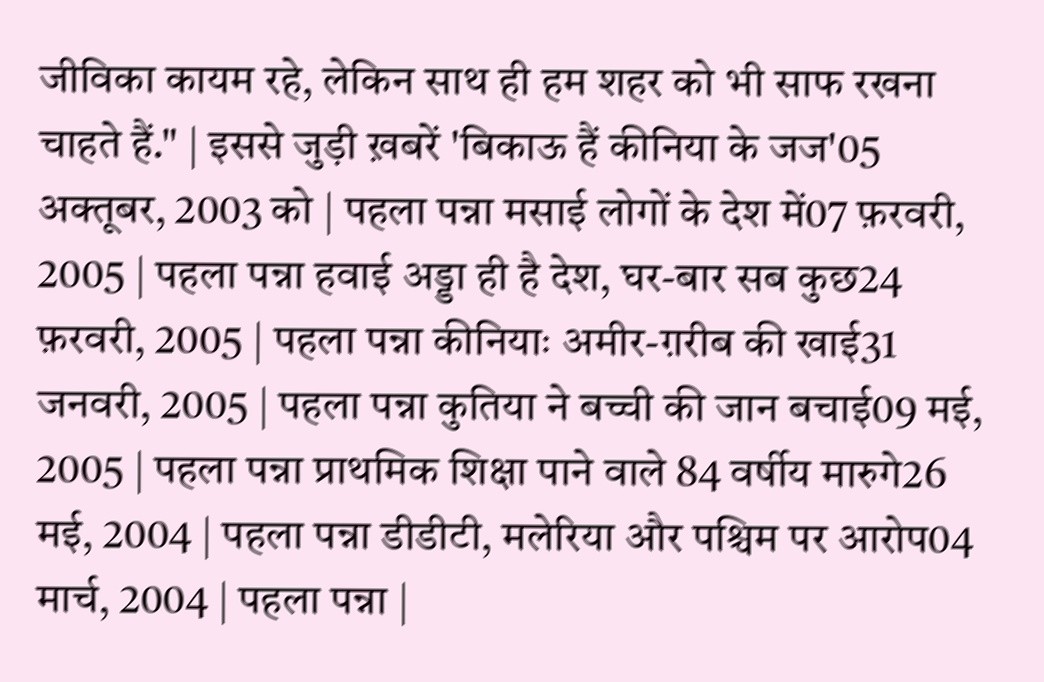जीविका कायम रहे, लेकिन साथ ही हम शहर को भी साफ रखना चाहते हैं." | इससे जुड़ी ख़बरें 'बिकाऊ हैं कीनिया के जज'05 अक्तूबर, 2003 को | पहला पन्ना मसाई लोगों के देश में07 फ़रवरी, 2005 | पहला पन्ना हवाई अड्डा ही है देश, घर-बार सब कुछ24 फ़रवरी, 2005 | पहला पन्ना कीनियाः अमीर-ग़रीब की खाई31 जनवरी, 2005 | पहला पन्ना कुतिया ने बच्ची की जान बचाई09 मई, 2005 | पहला पन्ना प्राथमिक शिक्षा पाने वाले 84 वर्षीय मारुगे26 मई, 2004 | पहला पन्ना डीडीटी, मलेरिया और पश्चिम पर आरोप04 मार्च, 2004 | पहला पन्ना |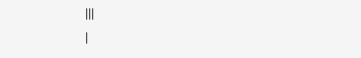|||
|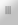|||